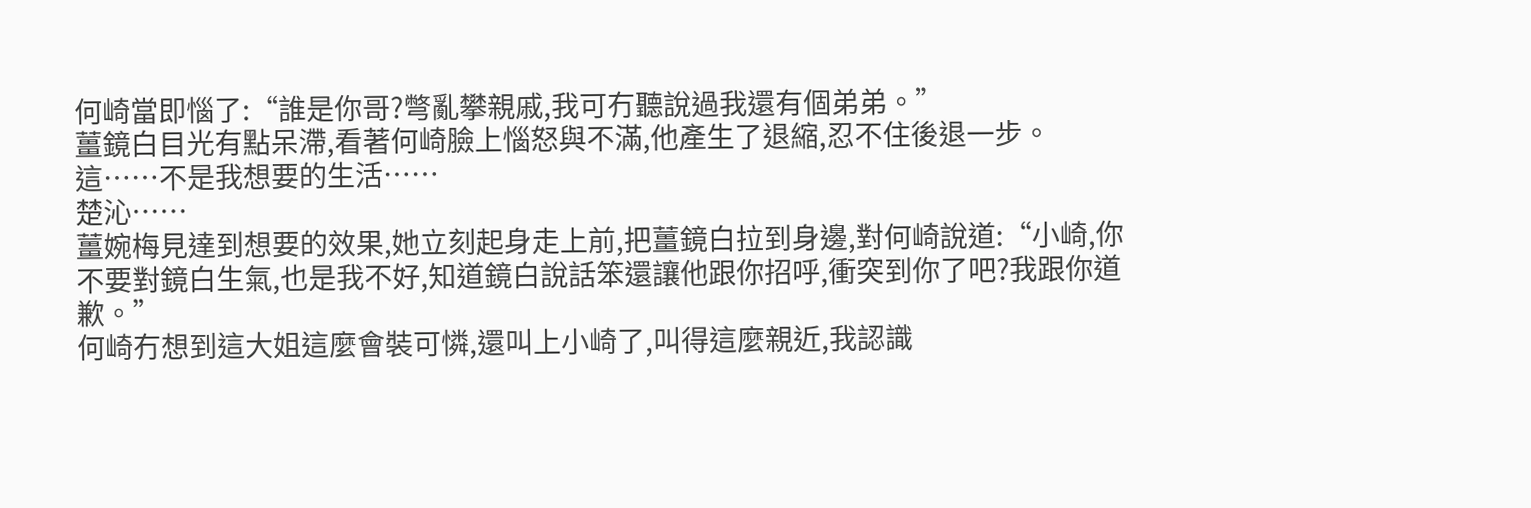何崎當即惱了:“誰是你哥?彆亂攀親戚,我可冇聽說過我還有個弟弟。”
薑鏡白目光有點呆滯,看著何崎臉上惱怒與不滿,他產生了退縮,忍不住後退一步。
這……不是我想要的生活……
楚沁……
薑婉梅見達到想要的效果,她立刻起身走上前,把薑鏡白拉到身邊,對何崎說道:“小崎,你不要對鏡白生氣,也是我不好,知道鏡白說話笨還讓他跟你招呼,衝突到你了吧?我跟你道歉。”
何崎冇想到這大姐這麼會裝可憐,還叫上小崎了,叫得這麼親近,我認識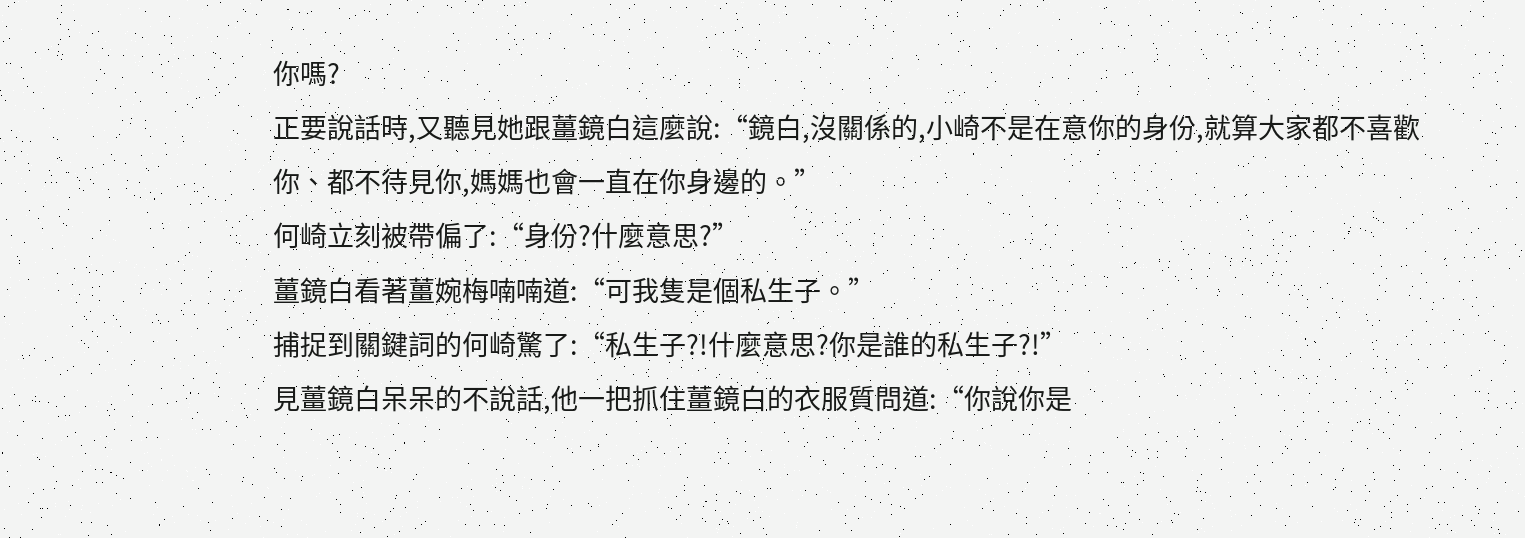你嗎?
正要說話時,又聽見她跟薑鏡白這麼說:“鏡白,沒關係的,小崎不是在意你的身份,就算大家都不喜歡你、都不待見你,媽媽也會一直在你身邊的。”
何崎立刻被帶偏了:“身份?什麼意思?”
薑鏡白看著薑婉梅喃喃道:“可我隻是個私生子。”
捕捉到關鍵詞的何崎驚了:“私生子?!什麼意思?你是誰的私生子?!”
見薑鏡白呆呆的不說話,他一把抓住薑鏡白的衣服質問道:“你說你是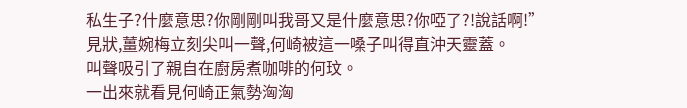私生子?什麼意思?你剛剛叫我哥又是什麼意思?你啞了?!說話啊!”
見狀,薑婉梅立刻尖叫一聲,何崎被這一嗓子叫得直沖天靈蓋。
叫聲吸引了親自在廚房煮咖啡的何玟。
一出來就看見何崎正氣勢洶洶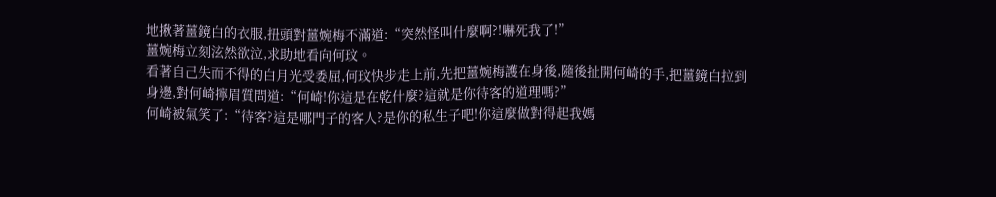地揪著薑鏡白的衣服,扭頭對薑婉梅不滿道:“突然怪叫什麼啊?!嚇死我了!”
薑婉梅立刻泫然欲泣,求助地看向何玟。
看著自己失而不得的白月光受委屈,何玟快步走上前,先把薑婉梅護在身後,隨後扯開何崎的手,把薑鏡白拉到身邊,對何崎擰眉質問道:“何崎!你這是在乾什麼?這就是你待客的道理嗎?”
何崎被氣笑了:“待客?這是哪門子的客人?是你的私生子吧!你這麼做對得起我媽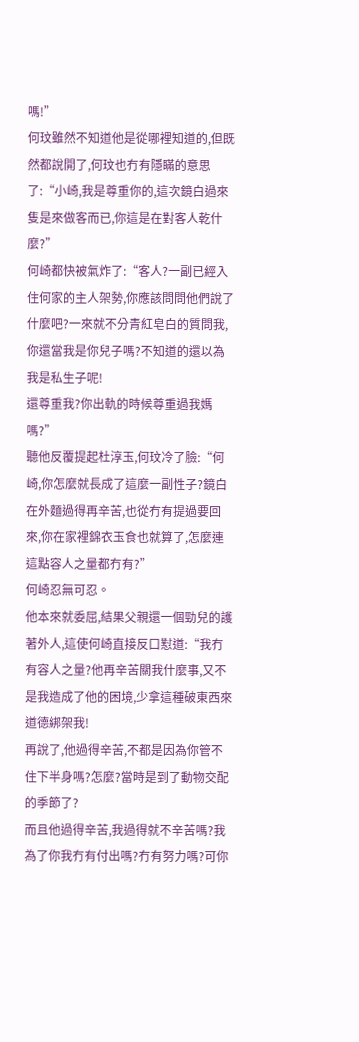嗎!”
何玟雖然不知道他是從哪裡知道的,但既然都說開了,何玟也冇有隱瞞的意思了:“小崎,我是尊重你的,這次鏡白過來隻是來做客而已,你這是在對客人乾什麼?”
何崎都快被氣炸了:“客人?一副已經入住何家的主人架勢,你應該問問他們說了什麼吧?一來就不分青紅皂白的質問我,你還當我是你兒子嗎?不知道的還以為我是私生子呢!
還尊重我?你出軌的時候尊重過我媽嗎?”
聽他反覆提起杜淳玉,何玟冷了臉:“何崎,你怎麼就長成了這麼一副性子?鏡白在外麵過得再辛苦,也從冇有提過要回來,你在家裡錦衣玉食也就算了,怎麼連這點容人之量都冇有?”
何崎忍無可忍。
他本來就委屈,結果父親還一個勁兒的護著外人,這使何崎直接反口懟道:“我冇有容人之量?他再辛苦關我什麼事,又不是我造成了他的困境,少拿這種破東西來道德綁架我!
再說了,他過得辛苦,不都是因為你管不住下半身嗎?怎麼?當時是到了動物交配的季節了?
而且他過得辛苦,我過得就不辛苦嗎?我為了你我冇有付出嗎?冇有努力嗎?可你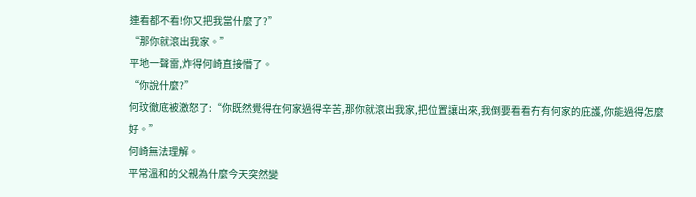連看都不看!你又把我當什麼了?”
“那你就滾出我家。”
平地一聲雷,炸得何崎直接懵了。
“你說什麼?”
何玟徹底被激怒了:“你既然覺得在何家過得辛苦,那你就滾出我家,把位置讓出來,我倒要看看冇有何家的庇護,你能過得怎麼好。”
何崎無法理解。
平常溫和的父親為什麼今天突然變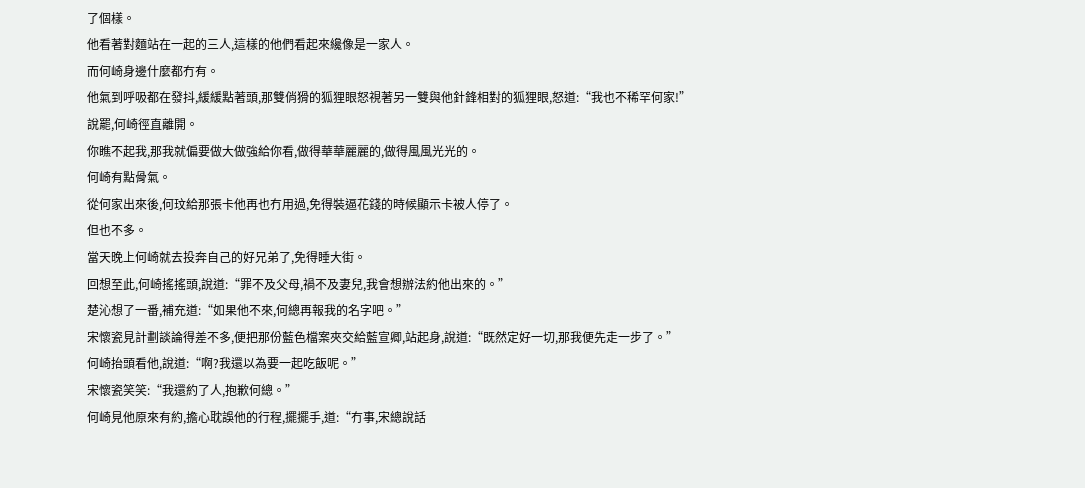了個樣。
他看著對麵站在一起的三人,這樣的他們看起來纔像是一家人。
而何崎身邊什麼都冇有。
他氣到呼吸都在發抖,緩緩點著頭,那雙俏猾的狐狸眼怒視著另一雙與他針鋒相對的狐狸眼,怒道:“我也不稀罕何家!”
說罷,何崎徑直離開。
你瞧不起我,那我就偏要做大做強給你看,做得華華麗麗的,做得風風光光的。
何崎有點骨氣。
從何家出來後,何玟給那張卡他再也冇用過,免得裝逼花錢的時候顯示卡被人停了。
但也不多。
當天晚上何崎就去投奔自己的好兄弟了,免得睡大街。
回想至此,何崎搖搖頭,說道:“罪不及父母,禍不及妻兒,我會想辦法約他出來的。”
楚沁想了一番,補充道:“如果他不來,何總再報我的名字吧。”
宋懷瓷見計劃談論得差不多,便把那份藍色檔案夾交給藍宣卿,站起身,說道:“既然定好一切,那我便先走一步了。”
何崎抬頭看他,說道:“啊?我還以為要一起吃飯呢。”
宋懷瓷笑笑:“我還約了人,抱歉何總。”
何崎見他原來有約,擔心耽誤他的行程,擺擺手,道:“冇事,宋總說話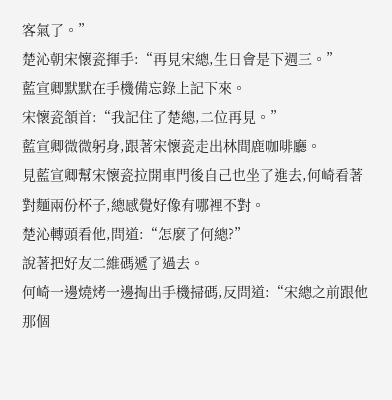客氣了。”
楚沁朝宋懷瓷揮手:“再見宋總,生日會是下週三。”
藍宣卿默默在手機備忘錄上記下來。
宋懷瓷頷首:“我記住了楚總,二位再見。”
藍宣卿微微躬身,跟著宋懷瓷走出林間鹿咖啡廳。
見藍宣卿幫宋懷瓷拉開車門後自己也坐了進去,何崎看著對麵兩份杯子,總感覺好像有哪裡不對。
楚沁轉頭看他,問道:“怎麼了何總?”
說著把好友二維碼遞了過去。
何崎一邊燒烤一邊掏出手機掃碼,反問道:“宋總之前跟他那個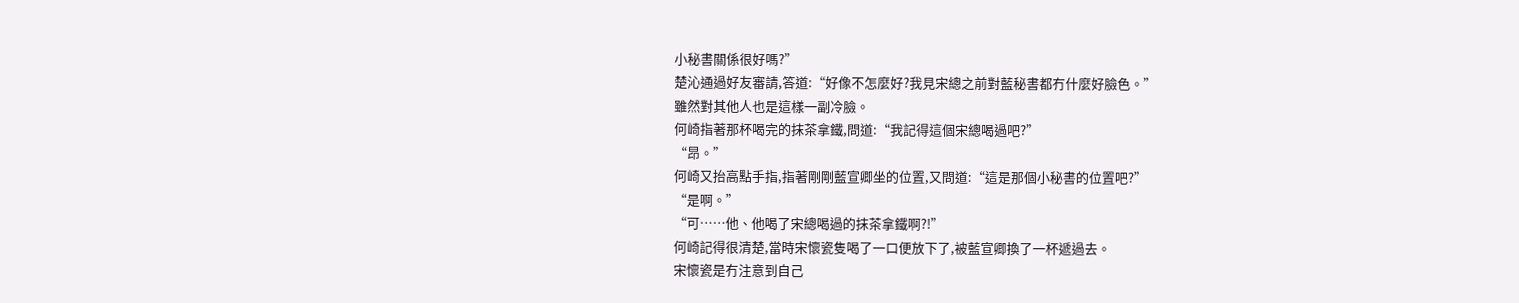小秘書關係很好嗎?”
楚沁通過好友審請,答道:“好像不怎麼好?我見宋總之前對藍秘書都冇什麼好臉色。”
雖然對其他人也是這樣一副冷臉。
何崎指著那杯喝完的抹茶拿鐵,問道:“我記得這個宋總喝過吧?”
“昂。”
何崎又抬高點手指,指著剛剛藍宣卿坐的位置,又問道:“這是那個小秘書的位置吧?”
“是啊。”
“可……他、他喝了宋總喝過的抹茶拿鐵啊?!”
何崎記得很清楚,當時宋懷瓷隻喝了一口便放下了,被藍宣卿換了一杯遞過去。
宋懷瓷是冇注意到自己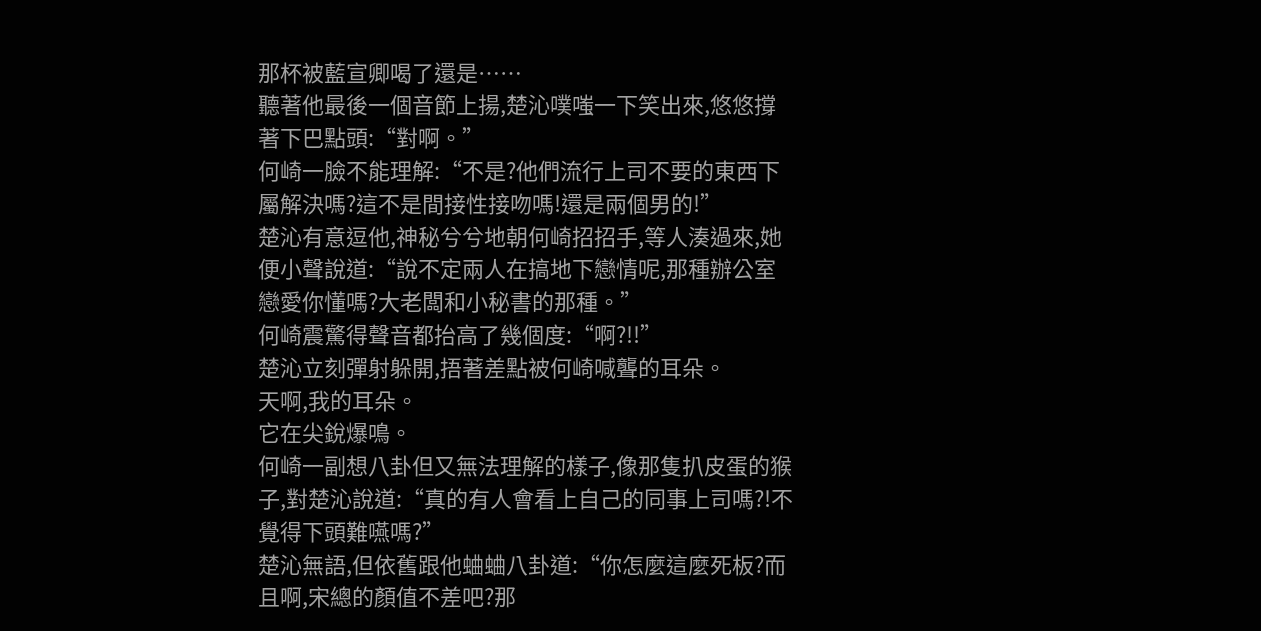那杯被藍宣卿喝了還是……
聽著他最後一個音節上揚,楚沁噗嗤一下笑出來,悠悠撐著下巴點頭:“對啊。”
何崎一臉不能理解:“不是?他們流行上司不要的東西下屬解決嗎?這不是間接性接吻嗎!還是兩個男的!”
楚沁有意逗他,神秘兮兮地朝何崎招招手,等人湊過來,她便小聲說道:“說不定兩人在搞地下戀情呢,那種辦公室戀愛你懂嗎?大老闆和小秘書的那種。”
何崎震驚得聲音都抬高了幾個度:“啊?!!”
楚沁立刻彈射躲開,捂著差點被何崎喊聾的耳朵。
天啊,我的耳朵。
它在尖銳爆鳴。
何崎一副想八卦但又無法理解的樣子,像那隻扒皮蛋的猴子,對楚沁說道:“真的有人會看上自己的同事上司嗎?!不覺得下頭難嚥嗎?”
楚沁無語,但依舊跟他蛐蛐八卦道:“你怎麼這麼死板?而且啊,宋總的顏值不差吧?那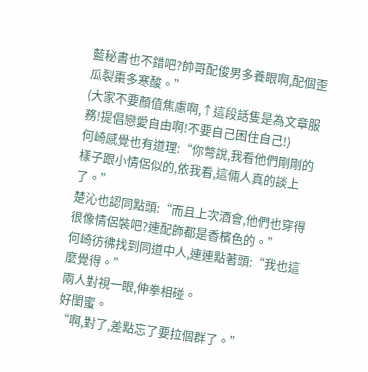藍秘書也不錯吧?帥哥配俊男多養眼啊,配個歪瓜裂棗多寒酸。”
(大家不要顏值焦慮啊,↑這段話隻是為文章服務!提倡戀愛自由啊!不要自己困住自己!)
何崎感覺也有道理:“你彆說,我看他們剛剛的樣子跟小情侶似的,依我看,這倆人真的談上了。”
楚沁也認同點頭:“而且上次酒會,他們也穿得很像情侶裝吧?連配飾都是香檳色的。”
何崎彷彿找到同道中人,連連點著頭:“我也這麼覺得。”
兩人對視一眼,伸拳相碰。
好閨蜜。
“啊,對了,差點忘了要拉個群了。”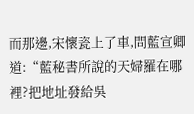而那邊,宋懷瓷上了車,問藍宣卿道:“藍秘書所說的天婦羅在哪裡?把地址發給吳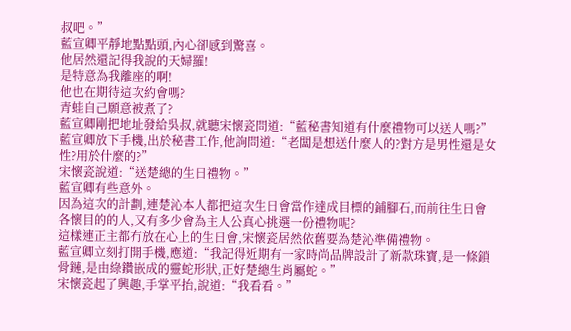叔吧。”
藍宣卿平靜地點點頭,內心卻感到驚喜。
他居然還記得我說的天婦羅!
是特意為我離座的啊!
他也在期待這次約會嗎?
青蛙自己願意被煮了?
藍宣卿剛把地址發給吳叔,就聽宋懷瓷問道:“藍秘書知道有什麼禮物可以送人嗎?”
藍宣卿放下手機,出於秘書工作,他詢問道:“老闆是想送什麼人的?對方是男性還是女性?用於什麼的?”
宋懷瓷說道:“送楚總的生日禮物。”
藍宣卿有些意外。
因為這次的計劃,連楚沁本人都把這次生日會當作達成目標的鋪腳石,而前往生日會各懷目的的人,又有多少會為主人公真心挑選一份禮物呢?
這樣連正主都冇放在心上的生日會,宋懷瓷居然依舊要為楚沁準備禮物。
藍宣卿立刻打開手機,應道:“我記得近期有一家時尚品牌設計了新款珠寶,是一條鎖骨鏈,是由綠鑽嵌成的靈蛇形狀,正好楚總生肖屬蛇。”
宋懷瓷起了興趣,手掌平抬,說道:“我看看。”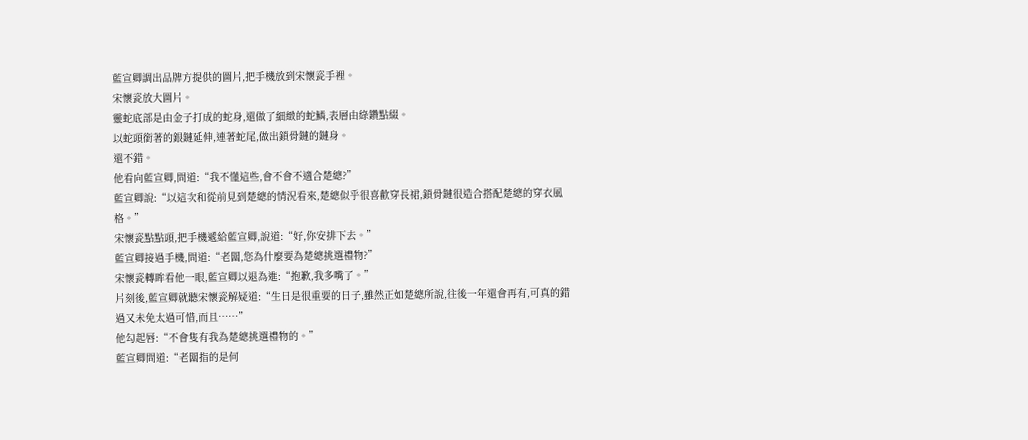藍宣卿調出品牌方提供的圖片,把手機放到宋懷瓷手裡。
宋懷瓷放大圖片。
靈蛇底部是由金子打成的蛇身,還做了細緻的蛇鱗,表層由綠鑽點綴。
以蛇頭銜著的銀鏈延伸,連著蛇尾,做出鎖骨鏈的鏈身。
還不錯。
他看向藍宣卿,問道:“我不懂這些,會不會不適合楚總?”
藍宣卿說:“以這次和從前見到楚總的情況看來,楚總似乎很喜歡穿長裙,鎖骨鏈很造合搭配楚總的穿衣風格。”
宋懷瓷點點頭,把手機遞給藍宣卿,說道:“好,你安排下去。”
藍宣卿接過手機,問道:“老闆,您為什麼要為楚總挑選禮物?”
宋懷瓷轉眸看他一眼,藍宣卿以退為進:“抱歉,我多嘴了。”
片刻後,藍宣卿就聽宋懷瓷解疑道:“生日是很重要的日子,雖然正如楚總所說,往後一年還會再有,可真的錯過又未免太過可惜,而且……”
他勾起唇:“不會隻有我為楚總挑選禮物的。”
藍宣卿問道:“老闆指的是何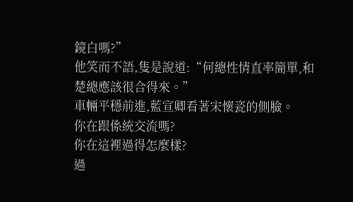鏡白嗎?”
他笑而不語,隻是說道:“何總性情直率簡單,和楚總應該很合得來。”
車輛平穩前進,藍宣卿看著宋懷瓷的側臉。
你在跟係統交流嗎?
你在這裡過得怎麼樣?
過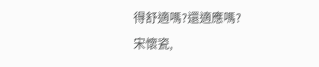得舒適嗎?還適應嗎?
宋懷瓷,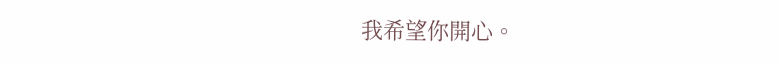我希望你開心。